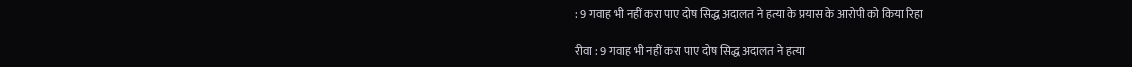: 9 गवाह भी नहीं करा पाए दोष सिद्ध अदालत ने हत्या के प्रयास के आरोपी को किया रिहा

रीवा : 9 गवाह भी नहीं करा पाए दोष सिद्ध अदालत ने हत्या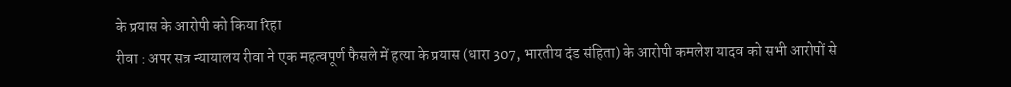के प्रयास के आरोपी को किया रिहा
रीवा : अपर सत्र न्यायालय रीवा ने एक महत्वपूर्ण फैसले में हत्या के प्रयास (धारा 307, भारतीय दंड संहिता) के आरोपी कमलेश यादव को सभी आरोपों से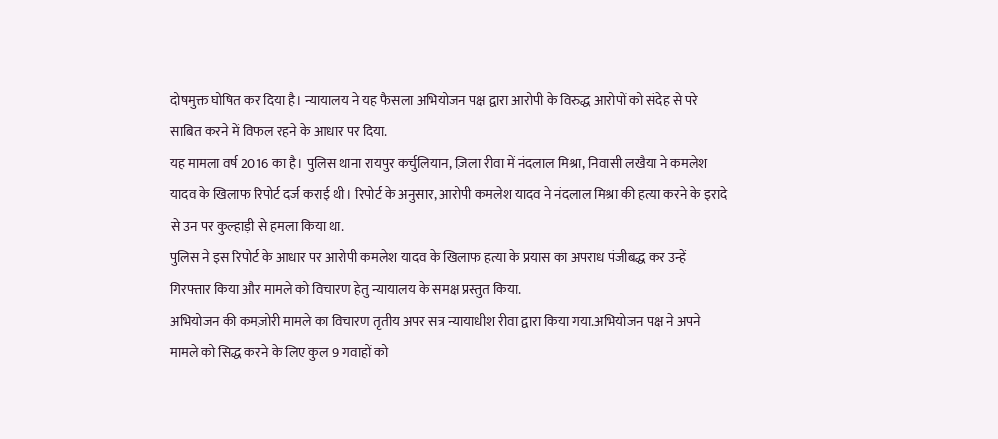दोषमुक्त घोषित कर दिया है। न्यायालय ने यह फैसला अभियोजन पक्ष द्वारा आरोपी के विरुद्ध आरोपों को संदेह से परे साबित करने में विफल रहने के आधार पर दिया.
यह मामला वर्ष 2016 का है। पुलिस थाना रायपुर कर्चुलियान, ज़िला रीवा में नंदलाल मिश्रा, निवासी लखैया ने कमलेश यादव के खिलाफ रिपोर्ट दर्ज कराई थी। रिपोर्ट के अनुसार, आरोपी कमलेश यादव ने नंदलाल मिश्रा की हत्या करने के इरादे से उन पर कुल्हाड़ी से हमला किया था.
पुलिस ने इस रिपोर्ट के आधार पर आरोपी कमलेश यादव के खिलाफ हत्या के प्रयास का अपराध पंजीबद्ध कर उन्हें गिरफ्तार किया और मामले को विचारण हेतु न्यायालय के समक्ष प्रस्तुत किया.
अभियोजन की कमज़ोरी मामले का विचारण तृतीय अपर सत्र न्यायाधीश रीवा द्वारा किया गया.अभियोजन पक्ष ने अपने मामले को सिद्ध करने के लिए कुल 9 गवाहों को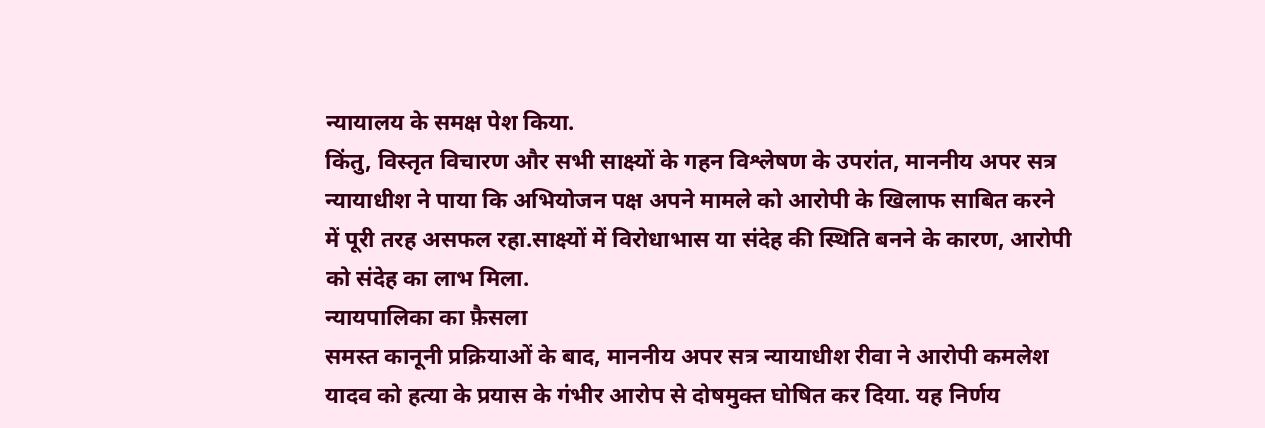न्यायालय के समक्ष पेश किया.
किंतु, विस्तृत विचारण और सभी साक्ष्यों के गहन विश्लेषण के उपरांत, माननीय अपर सत्र न्यायाधीश ने पाया कि अभियोजन पक्ष अपने मामले को आरोपी के खिलाफ साबित करने में पूरी तरह असफल रहा.साक्ष्यों में विरोधाभास या संदेह की स्थिति बनने के कारण, आरोपी को संदेह का लाभ मिला.
न्यायपालिका का फ़ैसला
समस्त कानूनी प्रक्रियाओं के बाद, माननीय अपर सत्र न्यायाधीश रीवा ने आरोपी कमलेश यादव को हत्या के प्रयास के गंभीर आरोप से दोषमुक्त घोषित कर दिया. यह निर्णय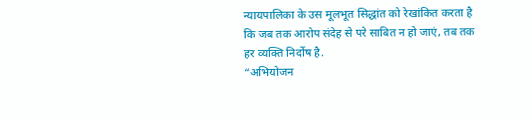न्यायपालिका के उस मूलभूत सिद्धांत को रेखांकित करता है कि जब तक आरोप संदेह से परे साबित न हो जाएं, तब तक हर व्यक्ति निर्दोष है.
“अभियोजन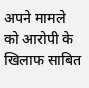अपने मामले को आरोपी के खिलाफ साबित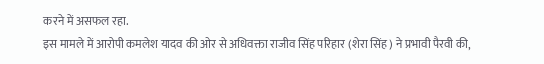करने में असफल रहा.
इस मामले में आरोपी कमलेश यादव की ओर से अधिवक्ता राजीव सिंह परिहार (शेरा सिंह) ने प्रभावी पैरवी की,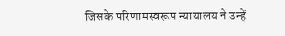जिसके परिणामस्वरूप न्यायालय ने उन्हें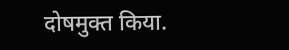दोषमुक्त किया.